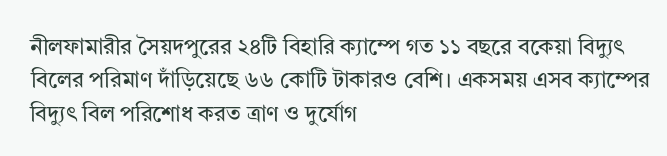নীলফামারীর সৈয়দপুরের ২৪টি বিহারি ক্যাম্পে গত ১১ বছরে বকেয়া বিদ্যুৎ বিলের পরিমাণ দাঁড়িয়েছে ৬৬ কোটি টাকারও বেশি। একসময় এসব ক্যাম্পের বিদ্যুৎ বিল পরিশোধ করত ত্রাণ ও দুর্যোগ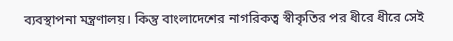ব্যবস্থাপনা মন্ত্রণালয়। কিন্তু বাংলাদেশের নাগরিকত্ব স্বীকৃতির পর ধীরে ধীরে সেই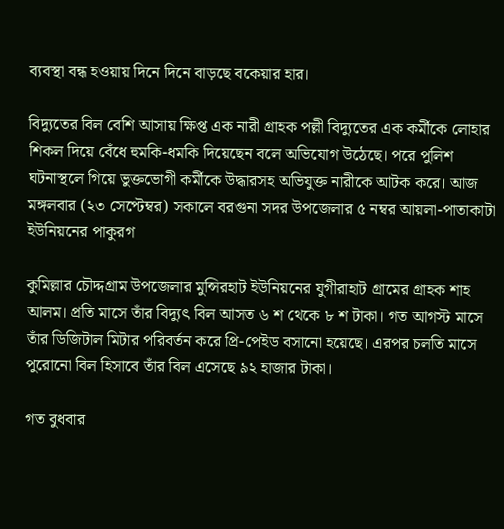ব্যবস্থা বন্ধ হওয়ায় দিনে দিনে বাড়ছে বকেয়ার হার।

বিদ্যুতের বিল বেশি আসায় ক্ষিপ্ত এক নারী গ্রাহক পল্লী বিদ্যুতের এক কর্মীকে লোহার শিকল দিয়ে বেঁধে হুমকি-ধমকি দিয়েছেন বলে অভিযোগ উঠেছে। পরে পুলিশ ঘটনাস্থলে গিয়ে ভুক্তভোগী কর্মীকে উদ্ধারসহ অভিযুক্ত নারীকে আটক করে। আজ মঙ্গলবার (২৩ সেপ্টেম্বর) সকালে বরগুনা সদর উপজেলার ৫ নম্বর আয়লা-পাতাকাটা ইউনিয়নের পাকুরগ

কুমিল্লার চৌদ্দগ্রাম উপজেলার মুন্সিরহাট ইউনিয়নের যুগীরাহাট গ্রামের গ্রাহক শাহ আলম। প্রতি মাসে তাঁর বিদ্যুৎ বিল আসত ৬ শ থেকে ৮ শ টাকা। গত আগস্ট মাসে তাঁর ডিজিটাল মিটার পরিবর্তন করে প্রি-পেইড বসানো হয়েছে। এরপর চলতি মাসে পুরোনো বিল হিসাবে তাঁর বিল এসেছে ৯২ হাজার টাকা।

গত বুধবার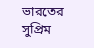ভারতের সুপ্রিম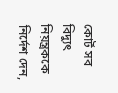কোর্ট সব বিদ্যুৎ নিয়ন্ত্রককে নির্দেশ দেন,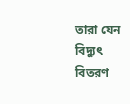তারা যেন বিদ্যুৎ বিতরণ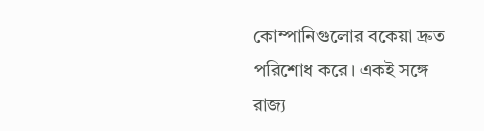কোম্পানিগুলোর বকেয়া দ্রুত পরিশোধ করে। একই সঙ্গে রাজ্য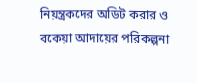নিয়ন্ত্রকদের অডিট করার ও বকেয়া আদায়ের পরিকল্পনা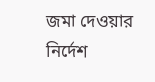জমা দেওয়ার নির্দেশ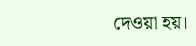দেওয়া হয়।